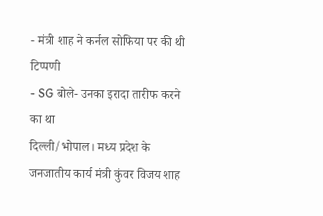- मंत्री शाह ने कर्नल सोफिया पर की थी टिप्पणी
- SG बोले- उनका इरादा तारीफ करने का था
दिल्ली/भोपाल। मध्य प्रदेश के जनजातीय कार्य मंत्री कुंवर विजय शाह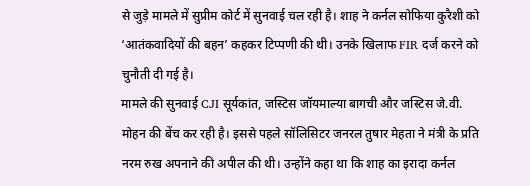से जुड़े मामले में सुप्रीम कोर्ट में सुनवाई चल रही है। शाह ने कर्नल सोफिया कुरैशी को ‘आतंकवादियों की बहन’ कहकर टिप्पणी की थी। उनके खिलाफ FIR दर्ज करने को चुनौती दी गई है।
मामले की सुनवाई CJI सूर्यकांत, जस्टिस जॉयमाल्या बागची और जस्टिस जे.वी. मोहन की बेंच कर रही है। इससे पहले सॉलिसिटर जनरल तुषार मेहता ने मंत्री के प्रति नरम रुख अपनाने की अपील की थी। उन्होंने कहा था कि शाह का इरादा कर्नल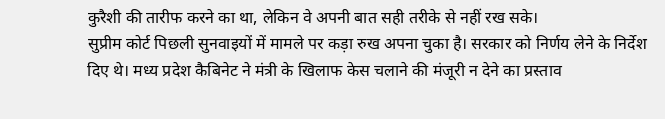कुरैशी की तारीफ करने का था, लेकिन वे अपनी बात सही तरीके से नहीं रख सके।
सुप्रीम कोर्ट पिछली सुनवाइयों में मामले पर कड़ा रुख अपना चुका है। सरकार को निर्णय लेने के निर्देश दिए थे। मध्य प्रदेश कैबिनेट ने मंत्री के खिलाफ केस चलाने की मंजूरी न देने का प्रस्ताव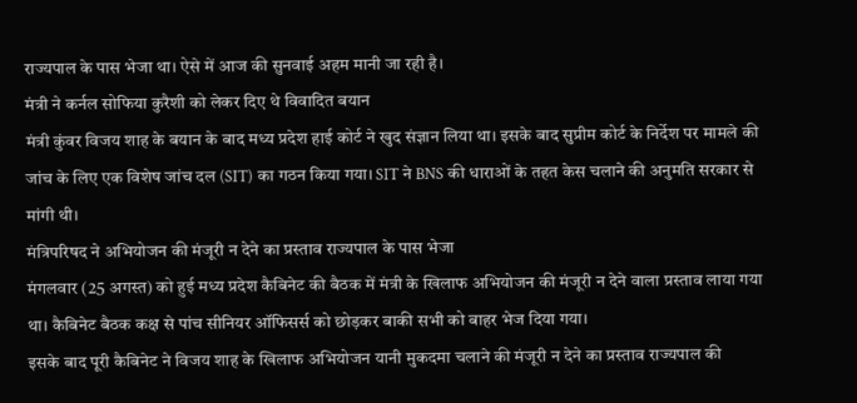राज्यपाल के पास भेजा था। ऐसे में आज की सुनवाई अहम मानी जा रही है।
मंत्री ने कर्नल सोफिया कुरैशी को लेकर दिए थे विवादित बयान
मंत्री कुंवर विजय शाह के बयान के बाद मध्य प्रदेश हाई कोर्ट ने खुद संज्ञान लिया था। इसके बाद सुप्रीम कोर्ट के निर्देश पर मामले की जांच के लिए एक विशेष जांच दल (SIT) का गठन किया गया। SIT ने BNS की धाराओं के तहत केस चलाने की अनुमति सरकार से मांगी थी।
मंत्रिपरिषद ने अभियोजन की मंजूरी न देने का प्रस्ताव राज्यपाल के पास भेजा
मंगलवार (25 अगस्त) को हुई मध्य प्रदेश कैबिनेट की बैठक में मंत्री के खिलाफ अभियोजन की मंजूरी न देने वाला प्रस्ताव लाया गया था। कैबिनेट बैठक कक्ष से पांच सीनियर ऑफिसर्स को छोड़कर बाकी सभी को बाहर भेज दिया गया।
इसके बाद पूरी कैबिनेट ने विजय शाह के खिलाफ अभियोजन यानी मुकदमा चलाने की मंजूरी न देने का प्रस्ताव राज्यपाल की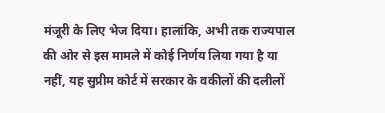मंजूरी के लिए भेज दिया। हालांकि, अभी तक राज्यपाल की ओर से इस मामले में कोई निर्णय लिया गया है या नहीं, यह सुप्रीम कोर्ट में सरकार के वकीलों की दलीलों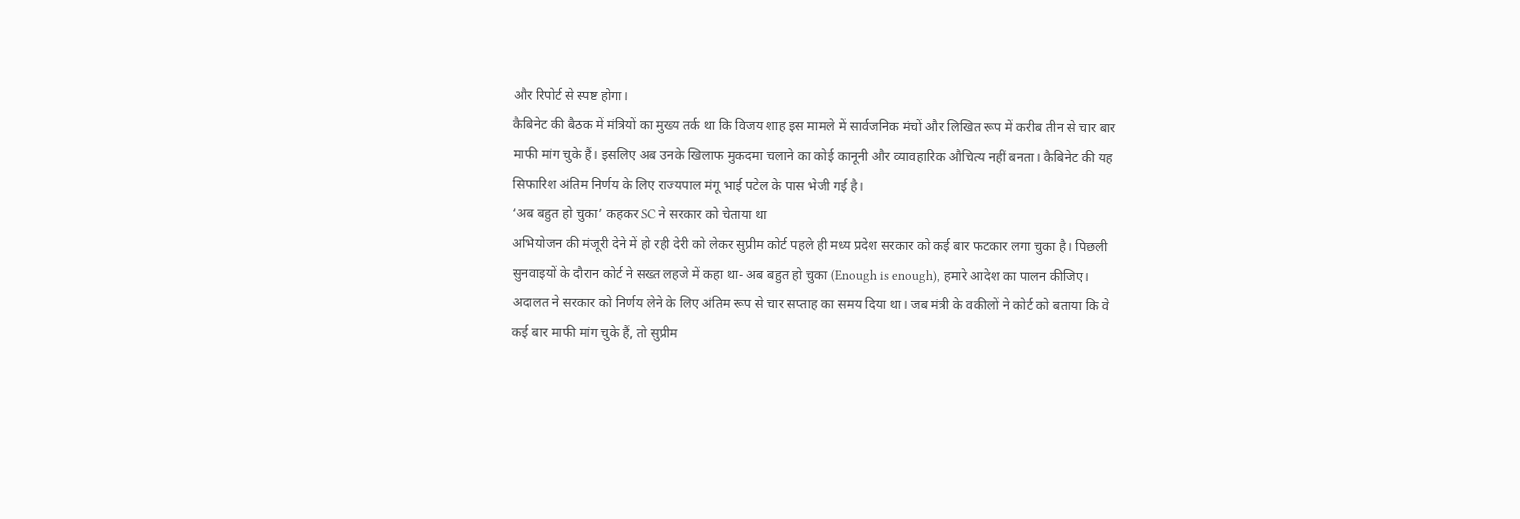और रिपोर्ट से स्पष्ट होगा।
कैबिनेट की बैठक में मंत्रियों का मुख्य तर्क था कि विजय शाह इस मामले में सार्वजनिक मंचों और लिखित रूप में करीब तीन से चार बार माफी मांग चुके हैं। इसलिए अब उनके खिलाफ मुकदमा चलाने का कोई कानूनी और व्यावहारिक औचित्य नहीं बनता। कैबिनेट की यह सिफारिश अंतिम निर्णय के लिए राज्यपाल मंगू भाई पटेल के पास भेजी गई है।
‘अब बहुत हो चुका’ कहकर SC ने सरकार को चेताया था
अभियोजन की मंजूरी देने में हो रही देरी को लेकर सुप्रीम कोर्ट पहले ही मध्य प्रदेश सरकार को कई बार फटकार लगा चुका है। पिछली सुनवाइयों के दौरान कोर्ट ने सख्त लहजे में कहा था- अब बहुत हो चुका (Enough is enough), हमारे आदेश का पालन कीजिए।
अदालत ने सरकार को निर्णय लेने के लिए अंतिम रूप से चार सप्ताह का समय दिया था। जब मंत्री के वकीलों ने कोर्ट को बताया कि वे कई बार माफी मांग चुके हैं, तो सुप्रीम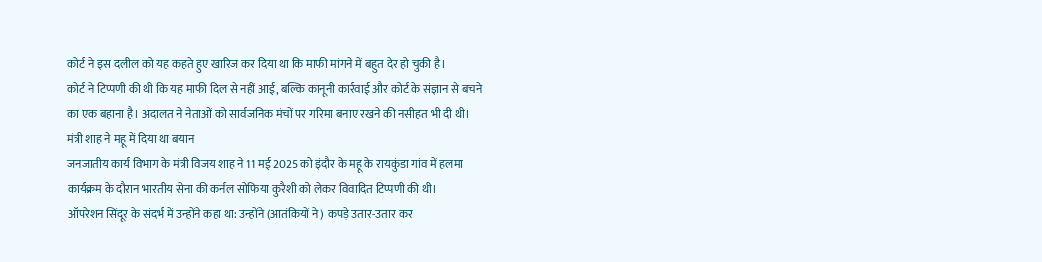कोर्ट ने इस दलील को यह कहते हुए खारिज कर दिया था कि माफी मांगने में बहुत देर हो चुकी है।
कोर्ट ने टिप्पणी की थी कि यह माफी दिल से नहीं आई, बल्कि कानूनी कार्रवाई और कोर्ट के संज्ञान से बचने का एक बहाना है। अदालत ने नेताओं को सार्वजनिक मंचों पर गरिमा बनाए रखने की नसीहत भी दी थी।
मंत्री शाह ने महू में दिया था बयान
जनजातीय कार्य विभाग के मंत्री विजय शाह ने 11 मई 2025 को इंदौर के महू के रायकुंडा गांव में हलमा कार्यक्रम के दौरान भारतीय सेना की कर्नल सोफिया कुरैशी को लेकर विवादित टिप्पणी की थी।
ऑपरेशन सिंदूर के संदर्भ में उन्होंने कहा था: उन्होंने (आतंकियों ने) कपड़े उतार-उतार कर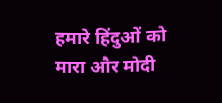हमारे हिंदुओं को मारा और मोदी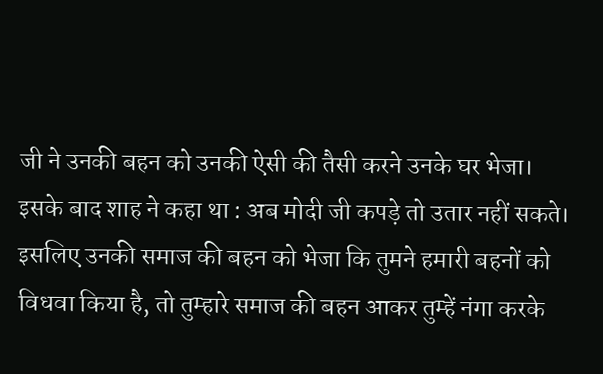जी ने उनकी बहन को उनकी ऐसी की तैसी करने उनके घर भेजा।
इसके बाद शाह ने कहा था : अब मोदी जी कपड़े तो उतार नहीं सकते। इसलिए उनकी समाज की बहन को भेजा कि तुमने हमारी बहनों को विधवा किया है, तो तुम्हारे समाज की बहन आकर तुम्हें नंगा करके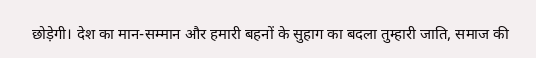छोड़ेगी। देश का मान-सम्मान और हमारी बहनों के सुहाग का बदला तुम्हारी जाति, समाज की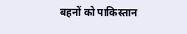बहनों को पाकिस्तान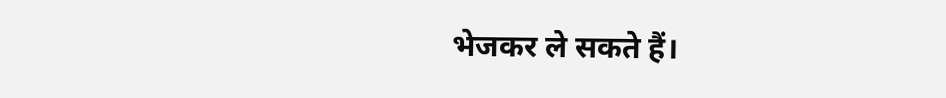भेजकर ले सकते हैं।